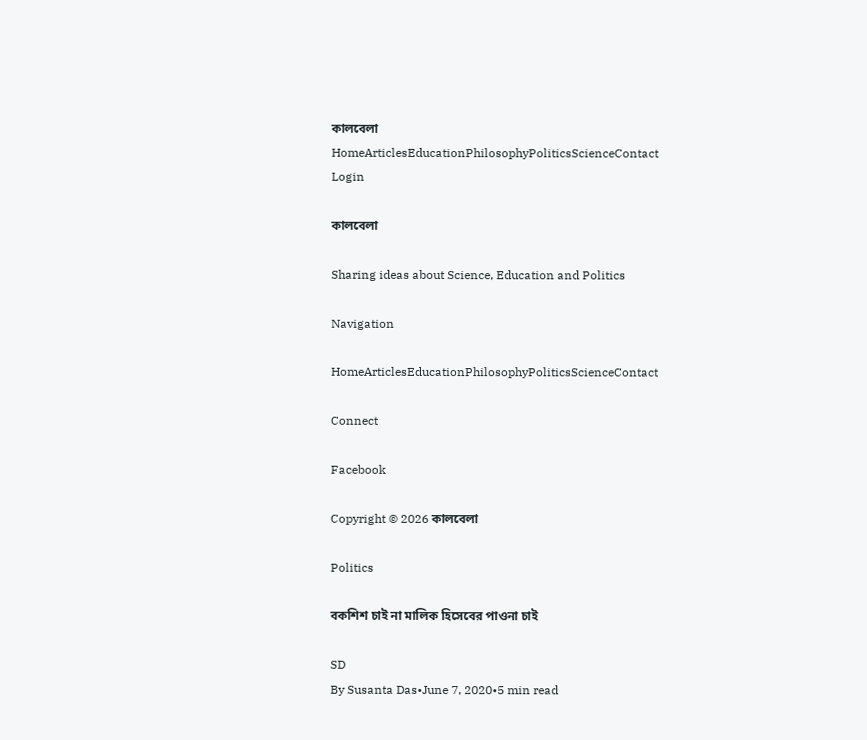কালবেলা
HomeArticlesEducationPhilosophyPoliticsScienceContact
Login

কালবেলা

Sharing ideas about Science, Education and Politics

Navigation

HomeArticlesEducationPhilosophyPoliticsScienceContact

Connect

Facebook

Copyright © 2026 কালবেলা

Politics

বকশিশ চাই না মালিক হিসেবের পাওনা চাই

SD
By Susanta Das•June 7, 2020•5 min read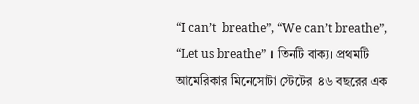“I can’t  breathe”, “We can’t breathe”, “Let us breathe” । তিনটি বাক্য। প্রথমটি আমেরিকার মিনেসোটা স্টেটের  ৪৬ বছরের এক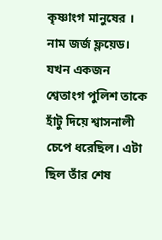কৃষ্ণাংগ মানুষের ।  নাম জর্জ ফ্লয়েড। যখন একজন শ্বেতাংগ পুলিশ তাকে হাঁটু দিয়ে শ্বাসনালী চেপে ধরেছিল। এটা ছিল তাঁর শেষ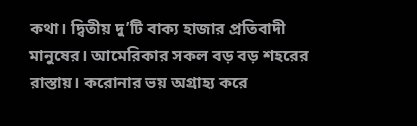কথা। দ্বিতীয় দু’টি বাক্য হাজার প্রতিবাদী মানুষের। আমেরিকার সকল বড় বড় শহরের রাস্তায়। করোনার ভয় অগ্রাহ্য করে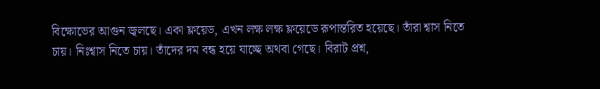বিক্ষোভের আগুন জ্বলছে। একা ফ্লয়েড, এখন লক্ষ লক্ষ ফ্লয়েডে রূপান্তরিত হয়েছে। তাঁরা শ্বাস নিতে চায়। নিঃশ্বাস নিতে চায়। তাঁদের দম বন্ধ হয়ে যাচ্ছে অথবা গেছে। বিরাট প্রশ্ন,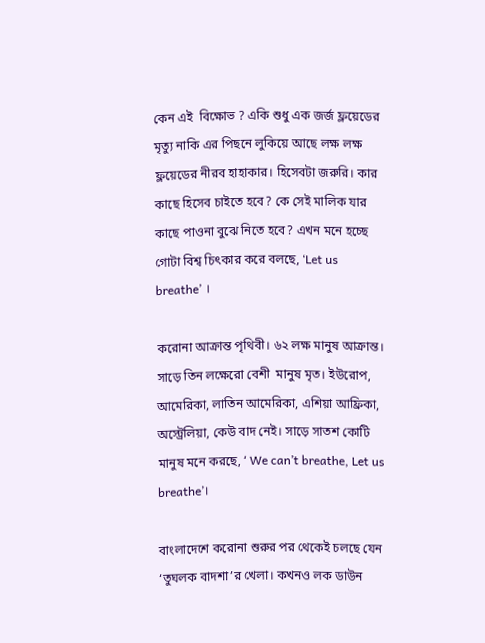কেন এই  বিক্ষোভ ? একি শুধু এক জর্জ ফ্লয়েডের মৃত্যু নাকি এর পিছনে লুকিয়ে আছে লক্ষ লক্ষ ফ্লয়েডের নীরব হাহাকার। হিসেবটা জরুরি। কার কাছে হিসেব চাইতে হবে? কে সেই মালিক যার কাছে পাওনা বুঝে নিতে হবে? এখন মনে হচ্ছে গোটা বিশ্ব চিৎকার করে বলছে, ‘Let us breathe’ ।

করোনা আক্রান্ত পৃথিবী। ৬২ লক্ষ মানুষ আক্রান্ত। সাড়ে তিন লক্ষেরো বেশী  মানুষ মৃত। ইউরোপ, আমেরিকা, লাতিন আমেরিকা, এশিয়া আফ্রিকা, অস্ট্রেলিয়া, কেউ বাদ নেই। সাড়ে সাতশ কোটি মানুষ মনে করছে, ‘ We can’t breathe, Let us breathe’।

বাংলাদেশে করোনা শুরুর পর থেকেই চলছে যেন ‘তুঘলক বাদশা’র খেলা। কখনও লক ডাউন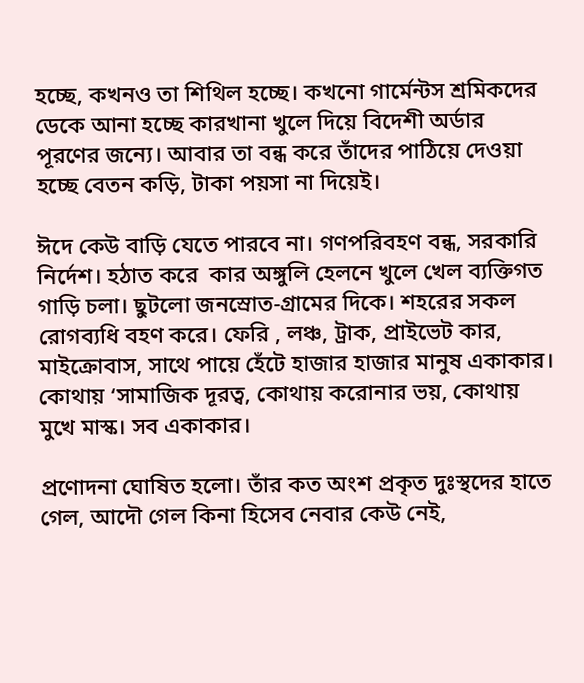হচ্ছে, কখনও তা শিথিল হচ্ছে। কখনো গার্মেন্টস শ্রমিকদের ডেকে আনা হচ্ছে কারখানা খুলে দিয়ে বিদেশী অর্ডার পূরণের জন্যে। আবার তা বন্ধ করে তাঁদের পাঠিয়ে দেওয়া হচ্ছে বেতন কড়ি, টাকা পয়সা না দিয়েই।

ঈদে কেউ বাড়ি যেতে পারবে না। গণপরিবহণ বন্ধ, সরকারি নির্দেশ। হঠাত করে  কার অঙ্গুলি হেলনে খুলে খেল ব্যক্তিগত গাড়ি চলা। ছুটলো জনস্রোত-গ্রামের দিকে। শহরের সকল রোগব্যধি বহণ করে। ফেরি , লঞ্চ, ট্রাক, প্রাইভেট কার, মাইক্রোবাস, সাথে পায়ে হেঁটে হাজার হাজার মানুষ একাকার। কোথায় ‘সামাজিক দূরত্ব, কোথায় করোনার ভয়, কোথায় মুখে মাস্ক। সব একাকার।

প্রণোদনা ঘোষিত হলো। তাঁর কত অংশ প্রকৃত দুঃস্থদের হাতে গেল, আদৌ গেল কিনা হিসেব নেবার কেউ নেই,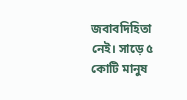জবাবদিহিতা নেই। সাড়ে ৫ কোটি মানুষ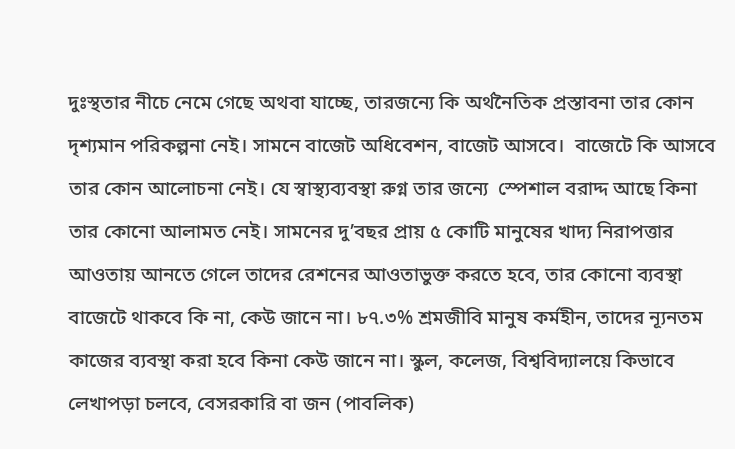দুঃস্থতার নীচে নেমে গেছে অথবা যাচ্ছে, তারজন্যে কি অর্থনৈতিক প্রস্তাবনা তার কোন দৃশ্যমান পরিকল্পনা নেই। সামনে বাজেট অধিবেশন, বাজেট আসবে।  বাজেটে কি আসবে তার কোন আলোচনা নেই। যে স্বাস্থ্যব্যবস্থা রুগ্ন তার জন্যে  স্পেশাল বরাদ্দ আছে কিনা তার কোনো আলামত নেই। সামনের দু’বছর প্রায় ৫ কোটি মানুষের খাদ্য নিরাপত্তার আওতায় আনতে গেলে তাদের রেশনের আওতাভুক্ত করতে হবে, তার কোনো ব্যবস্থা বাজেটে থাকবে কি না, কেউ জানে না। ৮৭.৩% শ্রমজীবি মানুষ কর্মহীন, তাদের ন্যূনতম কাজের ব্যবস্থা করা হবে কিনা কেউ জানে না। স্কুল, কলেজ, বিশ্ববিদ্যালয়ে কিভাবে লেখাপড়া চলবে, বেসরকারি বা জন (পাবলিক)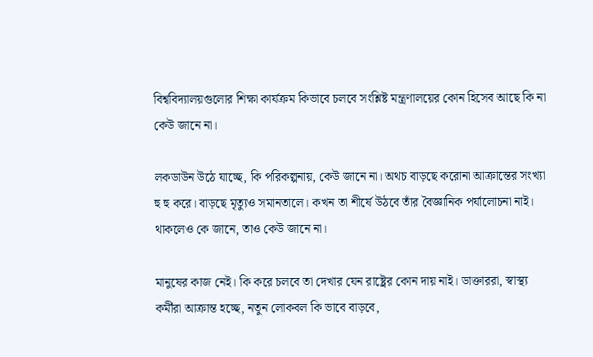বিশ্ববিদ্যালয়গুলোর শিক্ষা কার্যক্রম কিভাবে চলবে সংশ্লিষ্ট মন্ত্রণালয়ের কোন হিসেব আছে কি না কেউ জানে না।

লকডাউন উঠে যাচ্ছে, কি পরিকল্পনায়, কেউ জানে না। অথচ বাড়ছে করোনা আক্রান্তের সংখ্যা হু হু করে। বাড়ছে মৃত্যুও সমানতালে। কখন তা শীর্ষে উঠবে তাঁর বৈজ্ঞানিক পর্যালোচনা নাই। থাকলেও কে জানে, তাও কেউ জানে না।

মানুষের কাজ নেই। কি করে চলবে তা দেখার যেন রাষ্ট্রের কোন দায় নাই। ডাক্তাররা, স্বাস্থ্য কর্মীরা আক্রান্ত হচ্ছে, নতুন লোকবল কি ভাবে বাড়বে,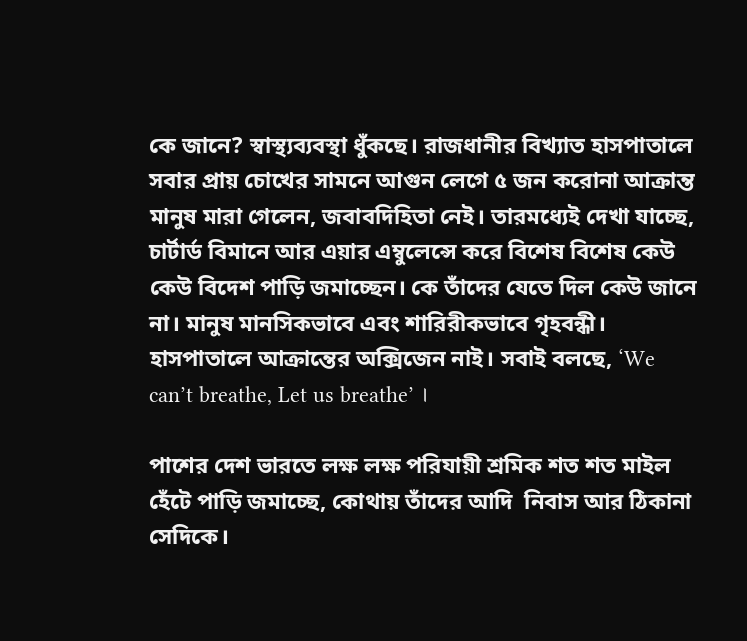কে জানে? স্বাস্থ্যব্যবস্থা ধুঁকছে। রাজধানীর বিখ্যাত হাসপাতালে সবার প্রায় চোখের সামনে আগুন লেগে ৫ জন করোনা আক্রান্ত মানুষ মারা গেলেন, জবাবদিহিতা নেই। তারমধ্যেই দেখা যাচ্ছে, চার্টার্ড বিমানে আর এয়ার এম্বুলেন্সে করে বিশেষ বিশেষ কেউ কেউ বিদেশ পাড়ি জমাচ্ছেন। কে তাঁদের যেতে দিল কেউ জানে না। মানুষ মানসিকভাবে এবং শারিরীকভাবে গৃহবন্ধী। হাসপাতালে আক্রান্তের অক্সিজেন নাই। সবাই বলছে, ‘We can’t breathe, Let us breathe’ ।

পাশের দেশ ভারতে লক্ষ লক্ষ পরিযায়ী শ্রমিক শত শত মাইল হেঁটে পাড়ি জমাচ্ছে, কোথায় তাঁদের আদি  নিবাস আর ঠিকানা সেদিকে।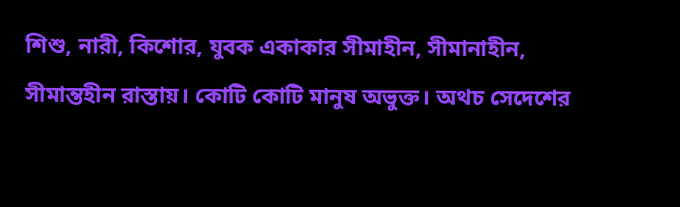শিশু, নারী, কিশোর, যুবক একাকার সীমাহীন, সীমানাহীন, সীমান্তহীন রাস্তায়। কোটি কোটি মানুষ অভুক্ত। অথচ সেদেশের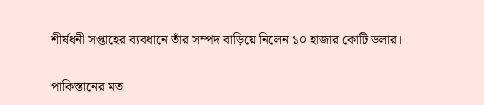শীর্ষধনী সপ্তাহের ব্যবধানে তাঁর সম্পদ বাড়িয়ে নিলেন ১০ হাজার কোটি ডলার।

পাকিস্তানের মত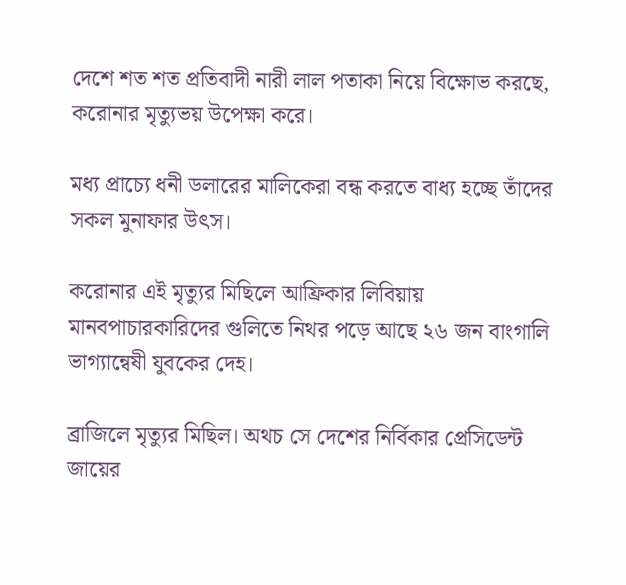দেশে শত শত প্রতিবাদী নারী লাল পতাকা নিয়ে বিক্ষোভ করছে, করোনার মৃত্যুভয় উপেক্ষা করে।

মধ্য প্রাচ্যে ধনী ডলারের মালিকেরা বন্ধ করতে বাধ্য হচ্ছে তাঁদের সকল মুনাফার উৎস।

করোনার এই মৃত্যুর মিছিলে আফ্রিকার লিবিয়ায় মানবপাচারকারিদের গুলিতে নিথর পড়ে আছে ২৬ জন বাংগালি ভাগ্যান্বেষী যুবকের দেহ।

ব্রাজিলে মৃত্যুর মিছিল। অথচ সে দেশের নির্বিকার প্রেসিডেন্ট জায়ের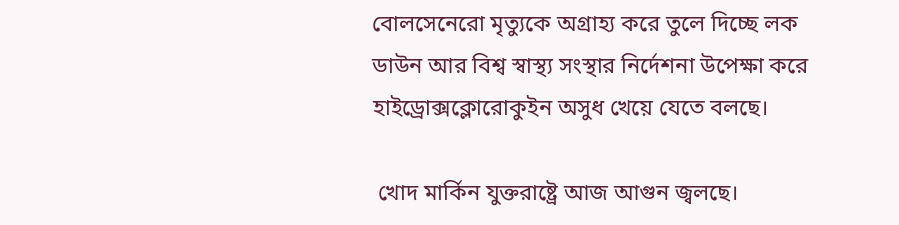বোলসেনেরো মৃত্যুকে অগ্রাহ্য করে তুলে দিচ্ছে লক ডাউন আর বিশ্ব স্বাস্থ্য সংস্থার নির্দেশনা উপেক্ষা করে হাইড্রোক্সক্লোরোকুইন অসুধ খেয়ে যেতে বলছে।

 খোদ মার্কিন যুক্তরাষ্ট্রে আজ আগুন জ্বলছে।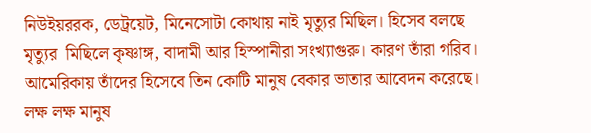নিউইয়ররক, ডেট্রয়েট, মিনেসোটা কোথায় নাই মৃত্যুর মিছিল। হিসেব বলছে মৃত্যুর  মিছিলে কৃষ্ণাঙ্গ, বাদামী আর হিস্পানীরা সংখ্যাগুরু। কারণ তাঁরা গরিব।  আমেরিকায় তাঁদের হিসেবে তিন কোটি মানুষ বেকার ভাতার আবেদন করেছে। লক্ষ লক্ষ মানুষ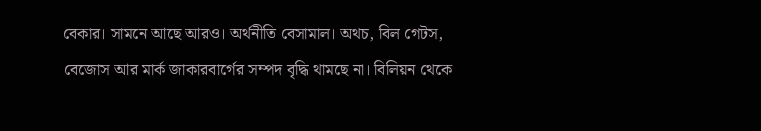বেকার। সামনে আছে আরও। অর্থনীতি বেসামাল। অথচ, বিল গেটস, বেজোস আর মার্ক জাকারবার্গের সম্পদ বৃদ্ধি থামছে না। বিলিয়ন থেকে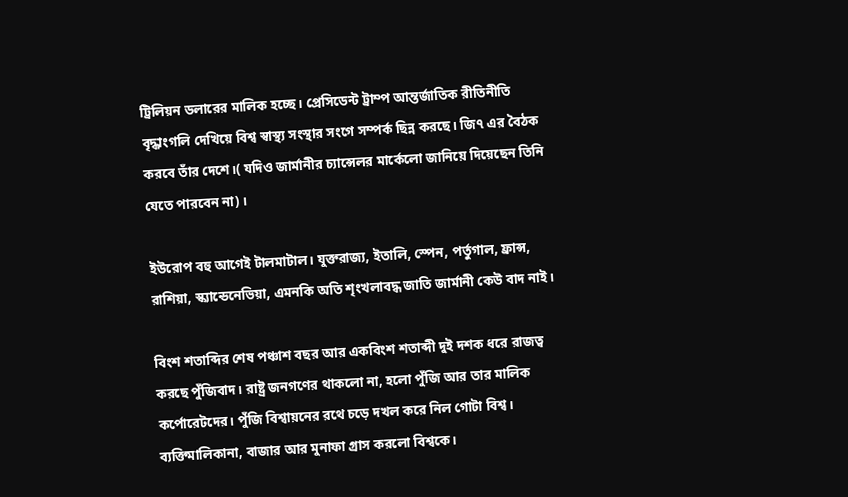ট্রিলিয়ন ডলারের মালিক হচ্ছে। প্রেসিডেন্ট ট্রাম্প আন্তর্জাতিক রীতিনীতি বৃদ্ধাংগলি দেখিয়ে বিশ্ব স্বাস্থ্য সংস্থার সংগে সম্পর্ক ছিন্ন করছে। জি৭ এর বৈঠক করবে তাঁর দেশে।( যদিও জার্মানীর চ্যান্সেলর মার্কেলো জানিয়ে দিয়েছেন তিনি যেতে পারবেন না) ।

ইউরোপ বহু আগেই টালমাটাল। যুক্তরাজ্য, ইতালি, স্পেন, পর্তুগাল, ফ্রান্স, রাশিয়া, স্ক্যান্ডেনেভিয়া, এমনকি অতি শৃংখলাবদ্ধ জাতি জার্মানী কেউ বাদ নাই।

বিংশ শতাব্দির শেষ পঞ্চাশ বছর আর একবিংশ শতাব্দী দুই দশক ধরে রাজত্ব করছে পুঁজিবাদ। রাষ্ট্র জনগণের থাকলো না, হলো পুঁজি আর তার মালিক কর্পোরেটদের। পুঁজি বিশ্বায়নের রথে চড়ে দখল করে নিল গোটা বিশ্ব। ব্যক্তিমালিকানা, বাজার আর মুনাফা গ্রাস করলো বিশ্বকে।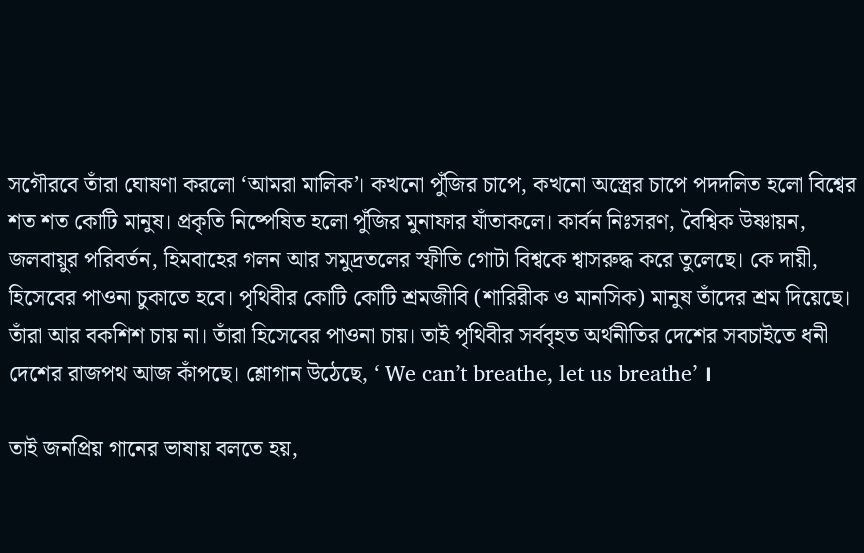সগৌরবে তাঁরা ঘোষণা করলো ‘আমরা মালিক’। কখনো পুঁজির চাপে, কখনো অস্ত্রের চাপে পদদলিত হলো বিশ্বের শত শত কোটি মানুষ। প্রকৃতি নিষ্পেষিত হলো পুঁজির মুনাফার যাঁতাকলে। কার্বন নিঃসরণ, বৈশ্বিক উষ্ণায়ন, জলবায়ুর পরিবর্তন, হিমবাহের গলন আর সমুদ্রতলের স্ফীতি গোটা বিশ্বকে শ্বাসরুদ্ধ করে তুলেছে। কে দায়ী, হিসেবের পাওনা চুকাতে হবে। পৃথিবীর কোটি কোটি শ্রমজীবি (শারিরীক ও মানসিক) মানুষ তাঁদের শ্রম দিয়েছে। তাঁরা আর বকশিশ চায় না। তাঁরা হিসেবের পাওনা চায়। তাই পৃথিবীর সর্ববৃহত অর্থনীতির দেশের সবচাইতে ধনী দেশের রাজপথ আজ কাঁপছে। শ্লোগান উঠেছে, ‘ We can’t breathe, let us breathe’ ।

তাই জনপ্রিয় গানের ভাষায় বলতে হয়,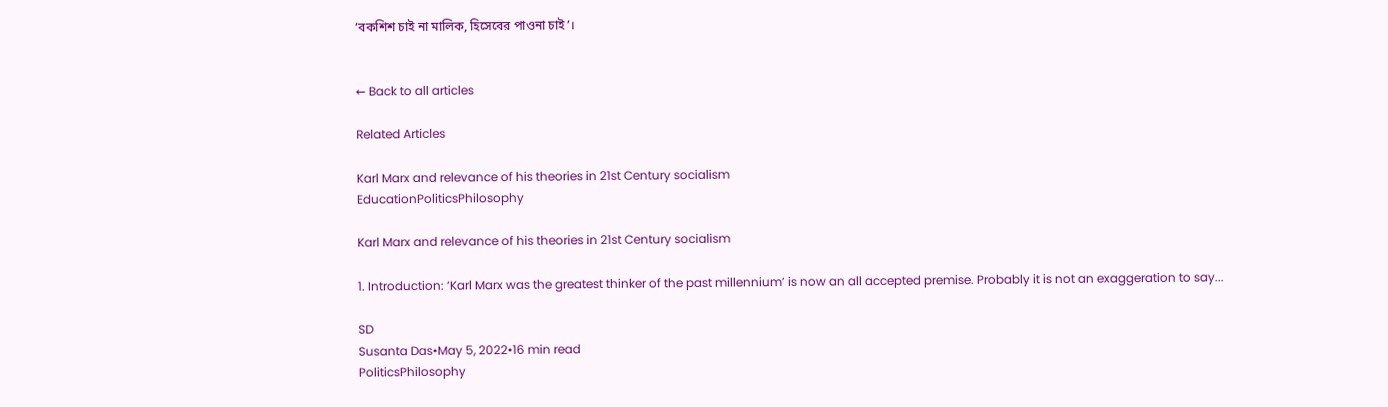‘বকশিশ চাই না মালিক, হিসেবের পাওনা চাই’।


← Back to all articles

Related Articles

Karl Marx and relevance of his theories in 21st Century socialism
EducationPoliticsPhilosophy

Karl Marx and relevance of his theories in 21st Century socialism

1. Introduction: ‘Karl Marx was the greatest thinker of the past millennium’ is now an all accepted premise. Probably it is not an exaggeration to say...

SD
Susanta Das•May 5, 2022•16 min read
PoliticsPhilosophy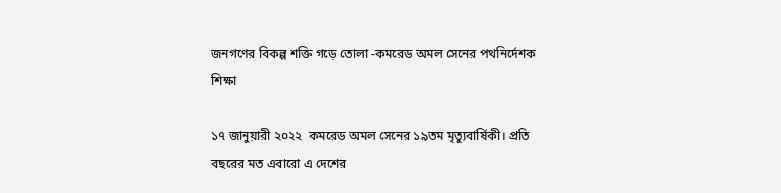জনগণের বিকল্প শক্তি গড়ে তোলা -কমরেড অমল সেনের পথনির্দেশক শিক্ষা

১৭ জানুয়ারী ২০২২  কমরেড অমল সেনের ১৯তম মৃত্যুবার্ষিকী। প্রতি বছরের মত এবারো এ দেশের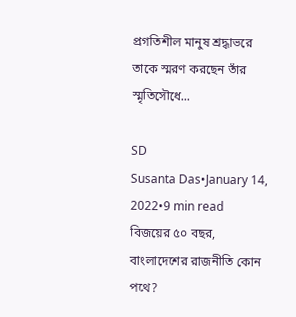প্রগতিশীল মানুষ শ্রদ্ধাভরে তাকে স্মরণ করছেন তাঁর স্মৃতিসৌধে...

SD
Susanta Das•January 14, 2022•9 min read
বিজয়ের ৫০ বছর, বাংলাদেশের রাজনীতি কোন পথে?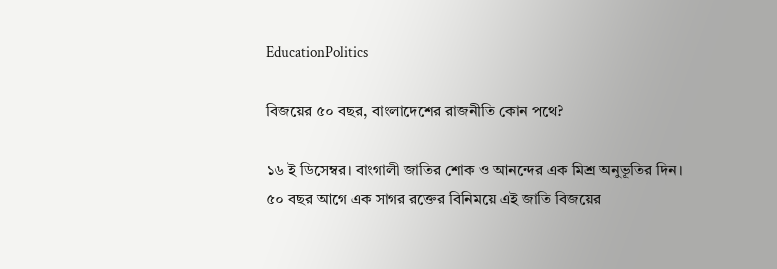EducationPolitics

বিজয়ের ৫০ বছর, বাংলাদেশের রাজনীতি কোন পথে?

১৬ ই ডিসেম্বর। বাংগালী জাতির শোক ও আনন্দের এক মিশ্র অনুভূতির দিন। ৫০ বছর আগে এক সাগর রক্তের বিনিময়ে এই জাতি বিজয়ের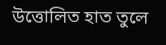উত্তোলিত হাত তুলে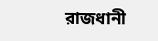রাজধানী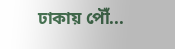ঢাকায় পৌঁ...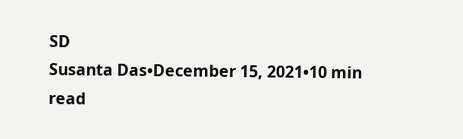SD
Susanta Das•December 15, 2021•10 min read